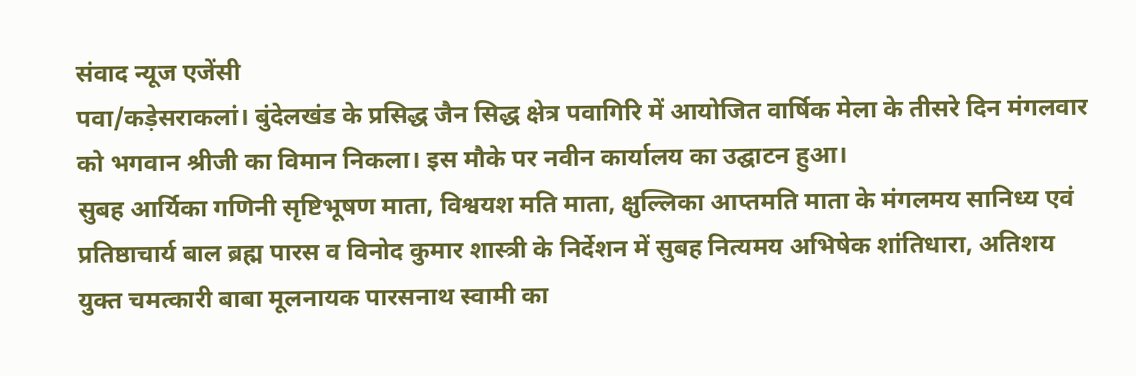संवाद न्यूज एजेंसी
पवा/कड़ेसराकलां। बुंदेलखंड के प्रसिद्ध जैन सिद्ध क्षेत्र पवागिरि में आयोजित वार्षिक मेला के तीसरे दिन मंगलवार को भगवान श्रीजी का विमान निकला। इस मौके पर नवीन कार्यालय का उद्घाटन हुआ।
सुबह आर्यिका गणिनी सृष्टिभूषण माता, विश्वयश मति माता, क्षुल्लिका आप्तमति माता के मंगलमय सानिध्य एवं प्रतिष्ठाचार्य बाल ब्रह्म पारस व विनोद कुमार शास्त्री के निर्देशन में सुबह नित्यमय अभिषेक शांतिधारा, अतिशय युक्त चमत्कारी बाबा मूलनायक पारसनाथ स्वामी का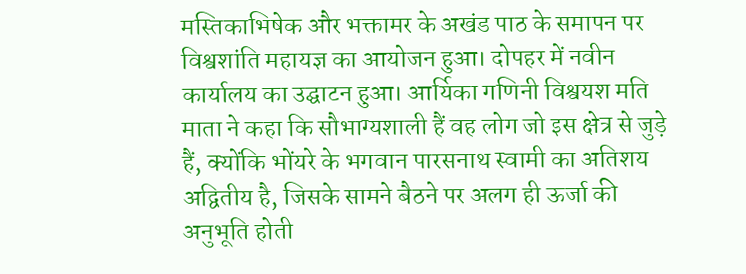मस्तिकाभिषेक और भक्तामर के अखंड पाठ के समापन पर विश्वशांति महायज्ञ का आयोजन हुआ। दोपहर में नवीन कार्यालय का उद्घाटन हुआ। आर्यिका गणिनी विश्वयश मति माता ने कहा कि सौभाग्यशाली हैं वह लोग जो इस क्षेत्र से जुड़े हैं, क्योंकि भोंयरे के भगवान पारसनाथ स्वामी का अतिशय अद्वितीय है, जिसके सामने बैठने पर अलग ही ऊर्जा की अनुभूति होती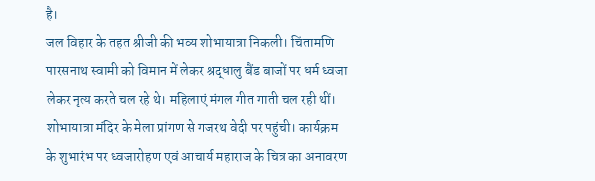है।
जल विहार के तहत श्रीजी की भव्य शोभायात्रा निकली। चिंतामणि पारसनाथ स्वामी को विमान में लेकर श्रद्धालु बैंड बाजों पर धर्म ध्वजा लेकर नृत्य करते चल रहे थे। महिलाएं मंगल गीत गाती चल रही थीं। शोभायात्रा मंदिर के मेला प्रांगण से गजरथ वेदी पर पहुंची। कार्यक्रम के शुभारंभ पर ध्वजारोहण एवं आचार्य महाराज के चित्र का अनावरण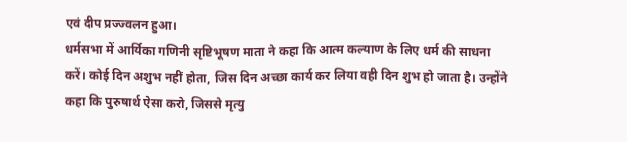एवं दीप प्रज्ज्वलन हुआ।
धर्मसभा में आर्यिका गणिनी सृष्टिभूषण माता ने कहा कि आत्म कल्याण के लिए धर्म की साधना करें। कोई दिन अशुभ नहीं होता, जिस दिन अच्छा कार्य कर लिया वही दिन शुभ हो जाता है। उन्होंने कहा कि पुरुषार्थ ऐसा करो, जिससे मृत्यु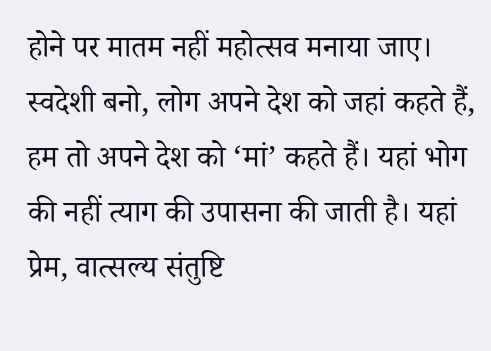होने पर मातम नहीं महोत्सव मनाया जाए।
स्वदेशी बनो, लोग अपने देश को जहां कहते हैं, हम तो अपने देश को ‘मां’ कहते हैं। यहां भोग की नहीं त्याग की उपासना की जाती है। यहां प्रेम, वात्सल्य संतुष्टि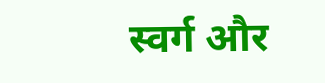स्वर्ग और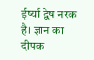ईर्ष्या द्वेष नरक है। ज्ञान का दीपक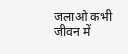जलाओ कभी जीवन में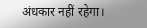अंधकार नहीं रहेगा।